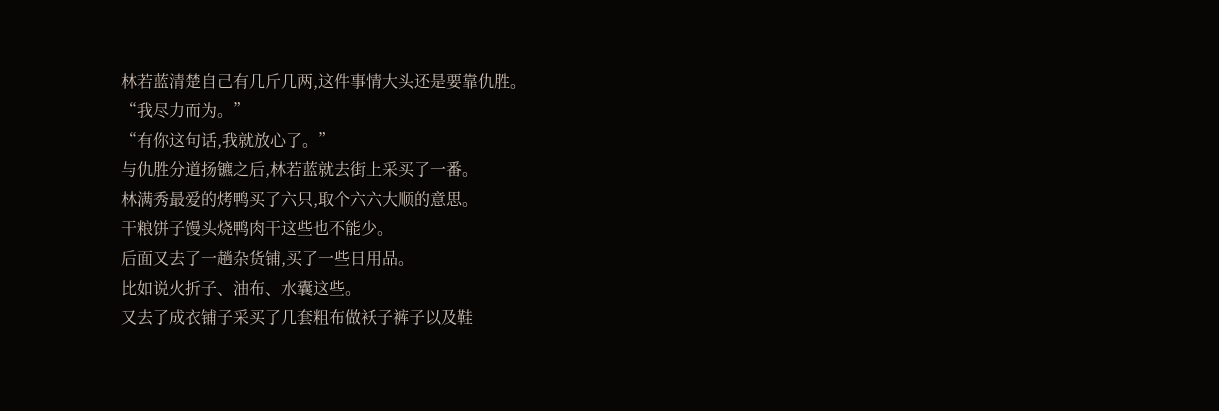林若蓝清楚自己有几斤几两,这件事情大头还是要靠仇胜。
“我尽力而为。”
“有你这句话,我就放心了。”
与仇胜分道扬镳之后,林若蓝就去街上采买了一番。
林满秀最爱的烤鸭买了六只,取个六六大顺的意思。
干粮饼子馒头烧鸭肉干这些也不能少。
后面又去了一趟杂货铺,买了一些日用品。
比如说火折子、油布、水囊这些。
又去了成衣铺子采买了几套粗布做袄子裤子以及鞋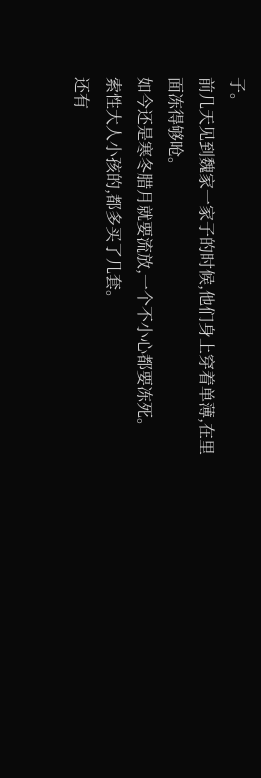子。
前几天见到魏家一家子的时候,他们身上穿着单薄,在里面冻得够呛。
如今还是寒冬腊月就要流放,一个不小心都要冻死。
索性大人小孩的,都多买了几套。
还有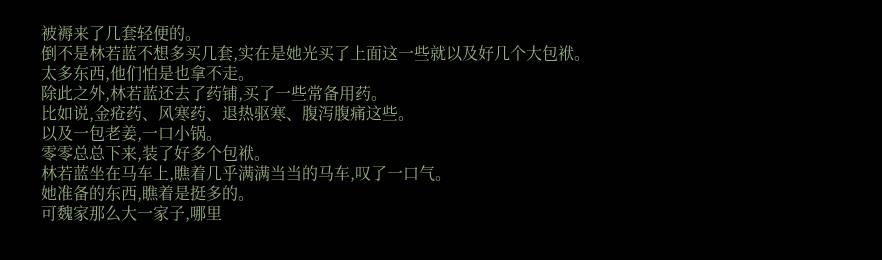被褥来了几套轻便的。
倒不是林若蓝不想多买几套,实在是她光买了上面这一些就以及好几个大包袱。
太多东西,他们怕是也拿不走。
除此之外,林若蓝还去了药铺,买了一些常备用药。
比如说,金疮药、风寒药、退热驱寒、腹泻腹痛这些。
以及一包老姜,一口小锅。
零零总总下来,装了好多个包袱。
林若蓝坐在马车上,瞧着几乎满满当当的马车,叹了一口气。
她准备的东西,瞧着是挺多的。
可魏家那么大一家子,哪里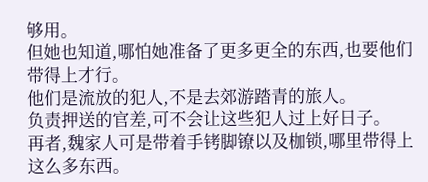够用。
但她也知道,哪怕她准备了更多更全的东西,也要他们带得上才行。
他们是流放的犯人,不是去郊游踏青的旅人。
负责押送的官差,可不会让这些犯人过上好日子。
再者,魏家人可是带着手铐脚镣以及枷锁,哪里带得上这么多东西。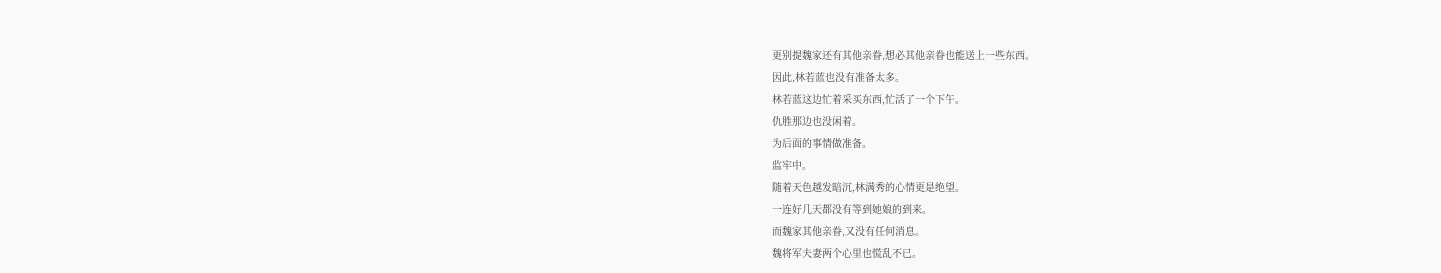更别提魏家还有其他亲眷,想必其他亲眷也能送上一些东西。
因此,林若蓝也没有准备太多。
林若蓝这边忙着采买东西,忙活了一个下午。
仇胜那边也没闲着。
为后面的事情做准备。
监牢中。
随着天色越发暗沉,林满秀的心情更是绝望。
一连好几天都没有等到她娘的到来。
而魏家其他亲眷,又没有任何消息。
魏将军夫妻两个心里也慌乱不已。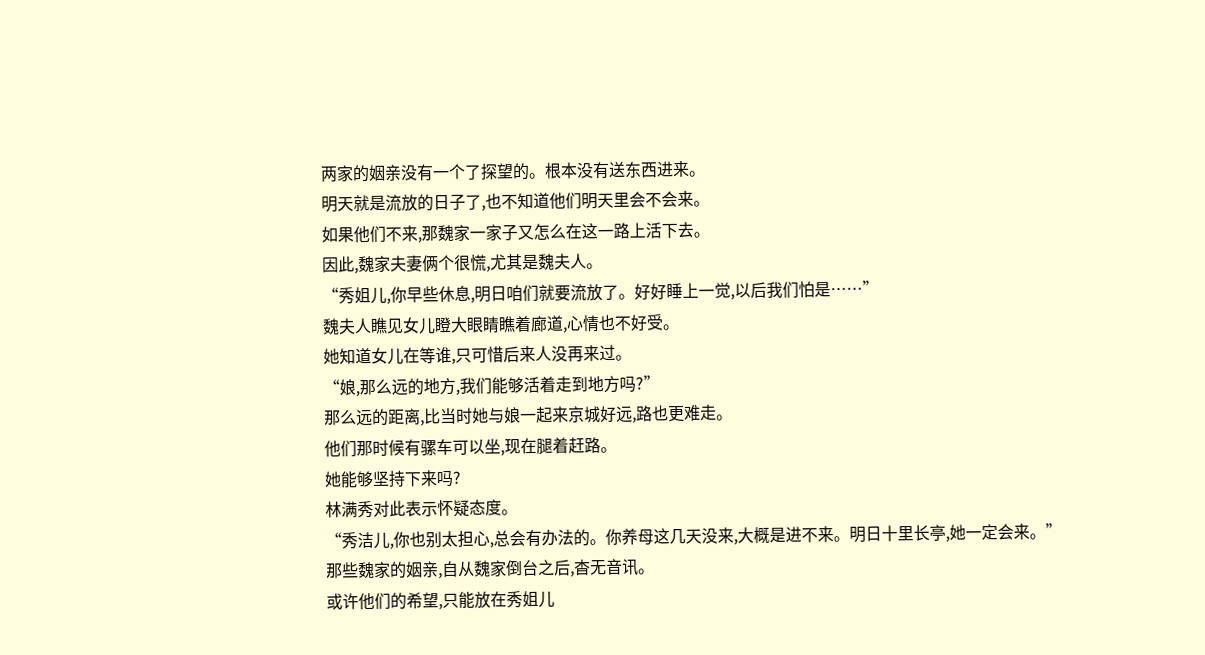两家的姻亲没有一个了探望的。根本没有送东西进来。
明天就是流放的日子了,也不知道他们明天里会不会来。
如果他们不来,那魏家一家子又怎么在这一路上活下去。
因此,魏家夫妻俩个很慌,尤其是魏夫人。
“秀姐儿,你早些休息,明日咱们就要流放了。好好睡上一觉,以后我们怕是……”
魏夫人瞧见女儿瞪大眼睛瞧着廊道,心情也不好受。
她知道女儿在等谁,只可惜后来人没再来过。
“娘,那么远的地方,我们能够活着走到地方吗?”
那么远的距离,比当时她与娘一起来京城好远,路也更难走。
他们那时候有骡车可以坐,现在腿着赶路。
她能够坚持下来吗?
林满秀对此表示怀疑态度。
“秀洁儿,你也别太担心,总会有办法的。你养母这几天没来,大概是进不来。明日十里长亭,她一定会来。”
那些魏家的姻亲,自从魏家倒台之后,杳无音讯。
或许他们的希望,只能放在秀姐儿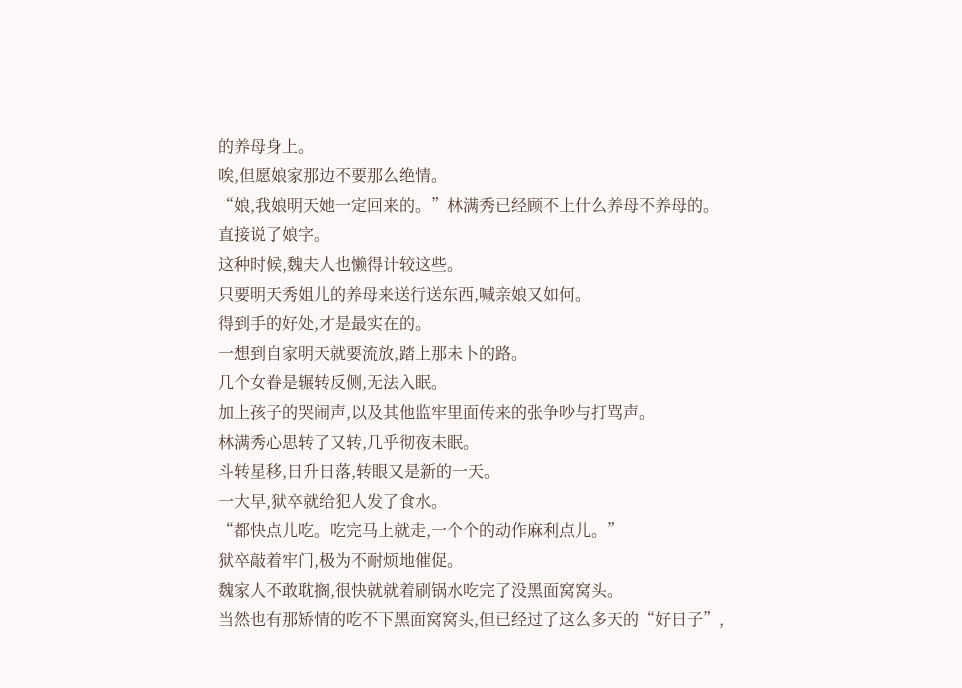的养母身上。
唉,但愿娘家那边不要那么绝情。
“娘,我娘明天她一定回来的。”林满秀已经顾不上什么养母不养母的。
直接说了娘字。
这种时候,魏夫人也懒得计较这些。
只要明天秀姐儿的养母来送行送东西,喊亲娘又如何。
得到手的好处,才是最实在的。
一想到自家明天就要流放,踏上那未卜的路。
几个女眷是辗转反侧,无法入眠。
加上孩子的哭闹声,以及其他监牢里面传来的张争吵与打骂声。
林满秀心思转了又转,几乎彻夜未眠。
斗转星移,日升日落,转眼又是新的一天。
一大早,狱卒就给犯人发了食水。
“都快点儿吃。吃完马上就走,一个个的动作麻利点儿。”
狱卒敲着牢门,极为不耐烦地催促。
魏家人不敢耽搁,很快就就着刷锅水吃完了没黑面窝窝头。
当然也有那矫情的吃不下黑面窝窝头,但已经过了这么多天的“好日子”,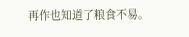再作也知道了粮食不易。